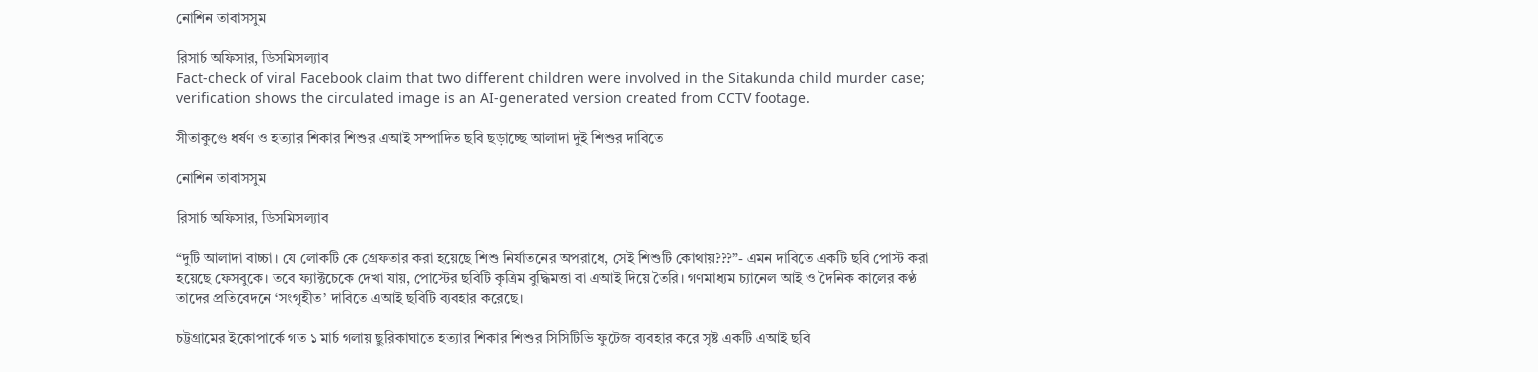নোশিন তাবাসসুম

রিসার্চ অফিসার, ডিসমিসল্যাব
Fact-check of viral Facebook claim that two different children were involved in the Sitakunda child murder case; verification shows the circulated image is an AI-generated version created from CCTV footage.

সীতাকুণ্ডে ধর্ষণ ও হত্যার শিকার শিশুর এআই সম্পাদিত ছবি ছড়াচ্ছে আলাদা দুই শিশুর দাবিতে

নোশিন তাবাসসুম

রিসার্চ অফিসার, ডিসমিসল্যাব

“দুটি আলাদা বাচ্চা। যে লোকটি কে গ্রেফতার করা হয়েছে শিশু নির্যাতনের অপরাধে, সেই শিশুটি কোথায়???”- এমন দাবিতে একটি ছবি পোস্ট করা হয়েছে ফেসবুকে। তবে ফ্যাক্টচেকে দেখা যায়, পোস্টের ছবিটি কৃত্রিম বুদ্ধিমত্তা বা এআই দিয়ে তৈরি। গণমাধ্যম চ্যানেল আই ও দৈনিক কালের কণ্ঠ তাদের প্রতিবেদনে ‘সংগৃহীত’ দাবিতে এআই ছবিটি ব্যবহার করেছে।

চট্টগ্রামের ইকোপার্কে গত ১ মার্চ গলায় ছুরিকাঘাতে হত্যার শিকার শিশুর সিসিটিভি ফুটেজ ব্যবহার করে সৃষ্ট একটি এআই ছবি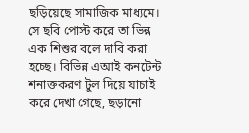ছড়িয়েছে সামাজিক মাধ্যমে। সে ছবি পোস্ট করে তা ভিন্ন এক শিশুর বলে দাবি করা হচ্ছে। বিভিন্ন এআই কনটেন্ট শনাক্তকরণ টুল দিয়ে যাচাই করে দেখা গেছে, ছড়ানো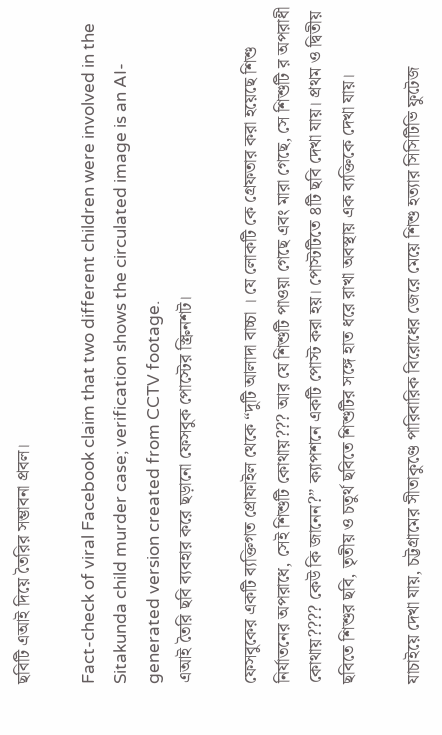ছবিটি এআই দিয়ে তৈরির সম্ভাবনা প্রবল।

Fact-check of viral Facebook claim that two different children were involved in the Sitakunda child murder case; verification shows the circulated image is an AI-generated version created from CCTV footage.
এআই তৈরি ছবি ব্যবহার করে ছড়ানো ফেসবুক পোস্টের স্ক্রিনশট।

ফেসবুকের একটি ব্যক্তিগত প্রোফাইল থেকে “দুটি আলাদা বাচ্চা । যে লোকটি কে গ্রেফতার করা হয়েছে শিশু নির্যাতনের অপরাধে, সেই শিশুটি কোথায়??? আর যে শিশুটি পাওয়া গেছে এবং মারা গেছে, সে শিশুটি র অপরাধী কোথায়???? কেউ কি জানেন?” ক্যাপশনে একটি পোস্ট করা হয়। পোস্টটিতে ৪টি ছবি দেখা যায়। প্রথম ও দ্বিতীয় ছবিতে শিশুর ছবি, তৃতীয় ও চতুর্থ ছবিতে শিশুটির সঙ্গে হাত ধরে রাখা অবস্থায় এক ব্যক্তিকে দেখা যায়।

যাচাইয়ে দেখা যায়, চট্টগ্রামের সীতাকুণ্ডে পারিবারিক বিরোধের জেরে মেয়ে শিশু হত্যার সিসিটিভি ফুটেজ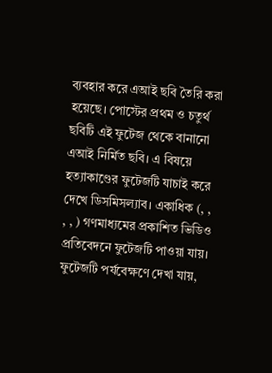ব্যবহার করে এআই ছবি তৈরি করা হয়েছে। পোস্টের প্রথম ও চতুর্থ ছবিটি এই ফুটেজ থেকে বানানো এআই নির্মিত ছবি। এ বিষয়ে হত্যাকাণ্ডের ফুটেজটি যাচাই করে দেখে ডিসমিসল্যাব। একাধিক (, , , , ) গণমাধ্যমের প্রকাশিত ভিডিও প্রতিবেদনে ফুটেজটি পাওয়া যায়। ফুটেজটি পর্যবেক্ষণে দেখা যায়,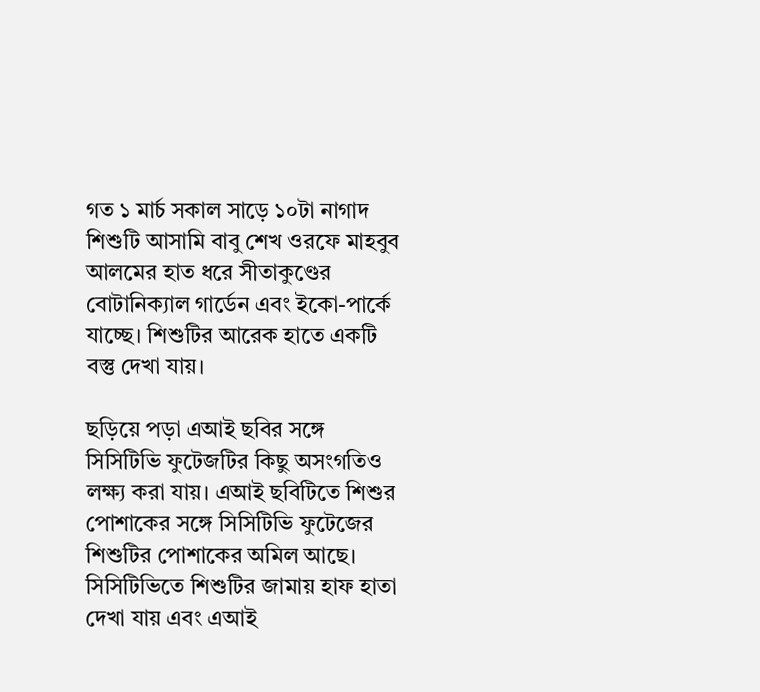গত ১ মার্চ সকাল সাড়ে ১০টা নাগাদ শিশুটি আসামি বাবু শেখ ওরফে মাহবুব আলমের হাত ধরে সীতাকুণ্ডের বোটানিক্যাল গার্ডেন এবং ইকো-পার্কে যাচ্ছে। শিশুটির আরেক হাতে একটি বস্তু দেখা যায়।

ছড়িয়ে পড়া এআই ছবির সঙ্গে সিসিটিভি ফুটেজটির কিছু অসংগতিও লক্ষ্য করা যায়। এআই ছবিটিতে শিশুর পোশাকের সঙ্গে সিসিটিভি ফুটেজের শিশুটির পোশাকের অমিল আছে। সিসিটিভিতে শিশুটির জামায় হাফ হাতা দেখা যায় এবং এআই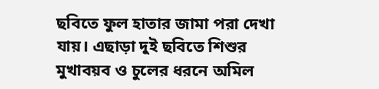ছবিতে ফুল হাতার জামা পরা দেখা যায়। এছাড়া দুই ছবিতে শিশুর মুখাবয়ব ও চুলের ধরনে অমিল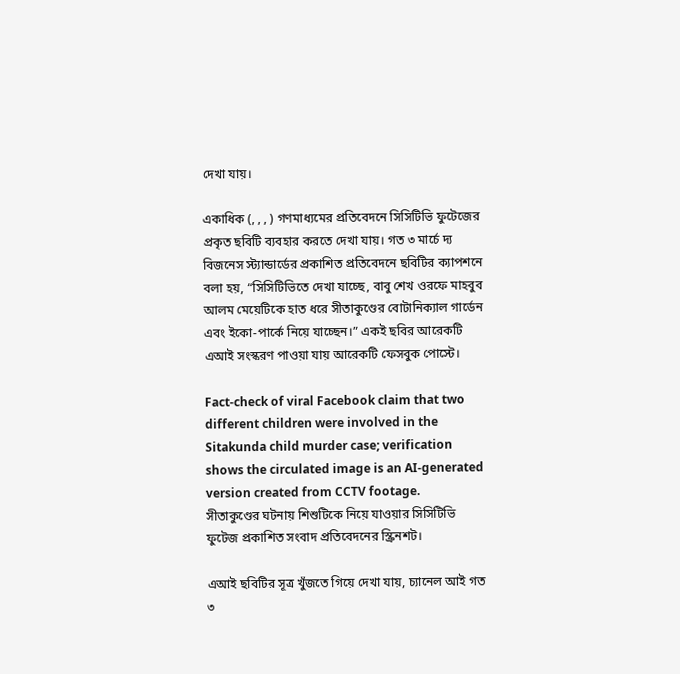দেখা যায়।

একাধিক (, , , ) গণমাধ্যমের প্রতিবেদনে সিসিটিভি ফুটেজের প্রকৃত ছবিটি ব্যবহার করতে দেখা যায়। গত ৩ মার্চে দ্য বিজনেস স্ট্যান্ডার্ডের প্রকাশিত প্রতিবেদনে ছবিটির ক্যাপশনে বলা হয়, “সিসিটিভিতে দেখা যাচ্ছে, বাবু শেখ ওরফে মাহবুব আলম মেয়েটিকে হাত ধরে সীতাকুণ্ডের বোটানিক্যাল গার্ডেন এবং ইকো-পার্কে নিয়ে যাচ্ছেন।” একই ছবির আরেকটি এআই সংস্করণ পাওয়া যায় আরেকটি ফেসবুক পোস্টে।

Fact-check of viral Facebook claim that two different children were involved in the Sitakunda child murder case; verification shows the circulated image is an AI-generated version created from CCTV footage.
সীতাকুণ্ডের ঘটনায় শিশুটিকে নিয়ে যাওয়ার সিসিটিভি ফুটেজ প্রকাশিত সংবাদ প্রতিবেদনের স্ক্রিনশট।

এআই ছবিটির সূত্র খুঁজতে গিয়ে দেখা যায়, চ্যানেল আই গত ৩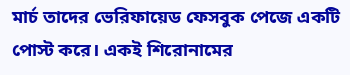মার্চ তাদের ভেরিফায়েড ফেসবুক পেজে একটি পোস্ট করে। একই শিরোনামের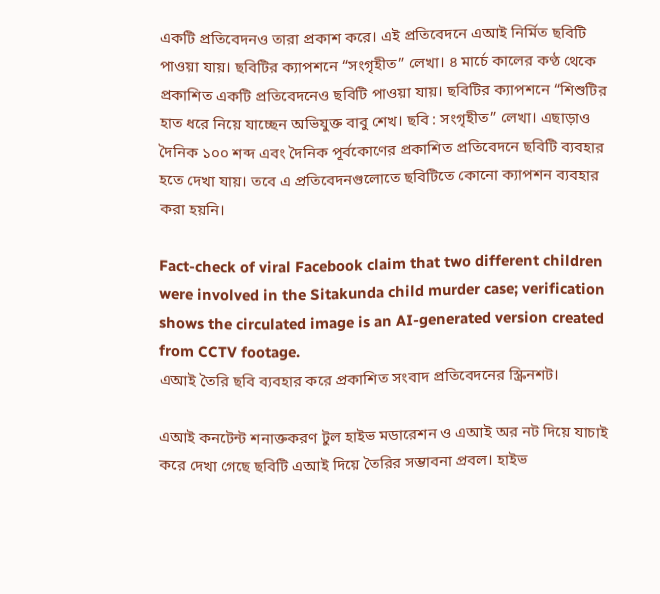একটি প্রতিবেদনও তারা প্রকাশ করে। এই প্রতিবেদনে এআই নির্মিত ছবিটি পাওয়া যায়। ছবিটির ক্যাপশনে “সংগৃহীত” লেখা। ৪ মার্চে কালের কণ্ঠ থেকে প্রকাশিত একটি প্রতিবেদনেও ছবিটি পাওয়া যায়। ছবিটির ক্যাপশনে “শিশুটির হাত ধরে নিয়ে যাচ্ছেন অভিযুক্ত বাবু শেখ। ছবি : সংগৃহীত” লেখা। এছাড়াও দৈনিক ১০০ শব্দ এবং দৈনিক পূর্বকোণের প্রকাশিত প্রতিবেদনে ছবিটি ব্যবহার হতে দেখা যায়। তবে এ প্রতিবেদনগুলোতে ছবিটিতে কোনো ক্যাপশন ব্যবহার করা হয়নি।

Fact-check of viral Facebook claim that two different children were involved in the Sitakunda child murder case; verification shows the circulated image is an AI-generated version created from CCTV footage.
এআই তৈরি ছবি ব্যবহার করে প্রকাশিত সংবাদ প্রতিবেদনের স্ক্রিনশট।

এআই কনটেন্ট শনাক্তকরণ টুল হাইভ মডারেশন ও এআই অর নট দিয়ে যাচাই করে দেখা গেছে ছবিটি এআই দিয়ে তৈরির সম্ভাবনা প্রবল। হাইভ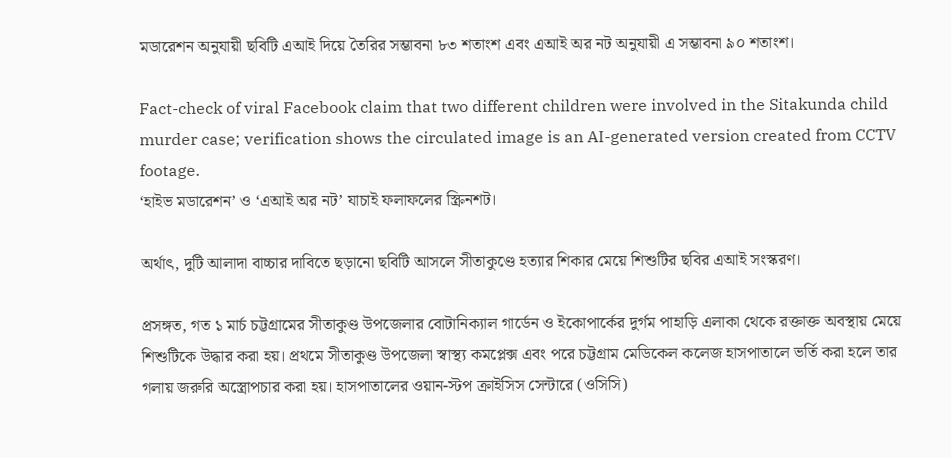মডারেশন অনুযায়ী ছবিটি এআই দিয়ে তৈরির সম্ভাবনা ৮৩ শতাংশ এবং এআই অর নট অনুযায়ী এ সম্ভাবনা ৯০ শতাংশ।

Fact-check of viral Facebook claim that two different children were involved in the Sitakunda child murder case; verification shows the circulated image is an AI-generated version created from CCTV footage.
‘হাইভ মডারেশন’ ও ‘এআই অর নট’ যাচাই ফলাফলের স্ক্রিনশট।

অর্থাৎ, দুটি আলাদা বাচ্চার দাবিতে ছড়ানো ছবিটি আসলে সীতাকুণ্ডে হত্যার শিকার মেয়ে শিশুটির ছবির এআই সংস্করণ।

প্রসঙ্গত, গত ১ মার্চ চট্টগ্রামের সীতাকুণ্ড উপজেলার বোটানিক্যাল গার্ডেন ও ইকোপার্কের দুর্গম পাহাড়ি এলাকা থেকে রক্তাক্ত অবস্থায় মেয়ে শিশুটিকে উদ্ধার করা হয়। প্রথমে সীতাকুণ্ড উপজেলা স্বাস্থ্য কমপ্লেক্স এবং পরে চট্টগ্রাম মেডিকেল কলেজ হাসপাতালে ভর্তি করা হলে তার গলায় জরুরি অস্ত্রোপচার করা হয়। হাসপাতালের ওয়ান-স্টপ ক্রাইসিস সেন্টারে (ওসিসি)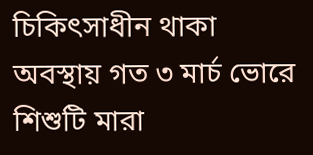চিকিৎসাধীন থাকা অবস্থায় গত ৩ মার্চ ভোরে শিশুটি মারা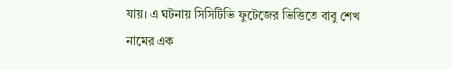যায়। এ ঘটনায় সিসিটিভি ফুটেজের ভিত্তিতে বাবু শেখ নামের এক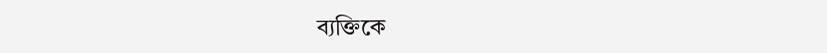ব্যক্তিকে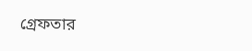গ্রেফতার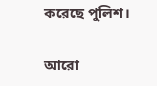করেছে পুলিশ।

আরো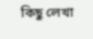কিছু লেখা